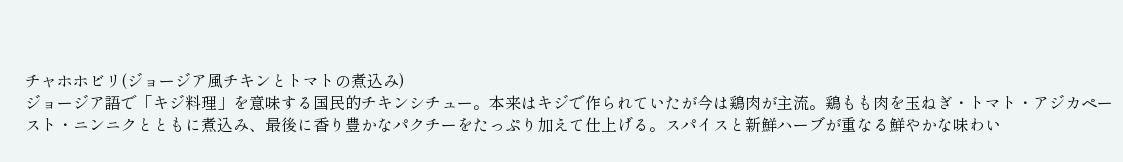チャホホビリ(ジョージア風チキンとトマトの煮込み)
ジョージア語で「キジ料理」を意味する国民的チキンシチュー。本来はキジで作られていたが今は鶏肉が主流。鶏もも肉を玉ねぎ・トマト・アジカペースト・ニンニクとともに煮込み、最後に香り豊かなパクチーをたっぷり加えて仕上げる。スパイスと新鮮ハーブが重なる鮮やかな味わい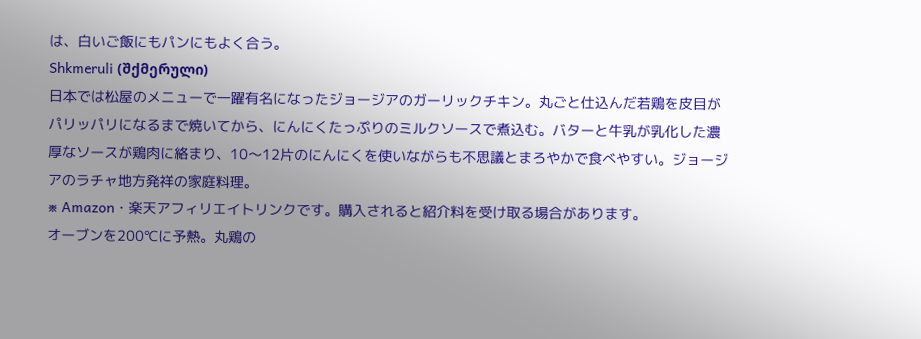は、白いご飯にもパンにもよく合う。
Shkmeruli (შქმერული)
日本では松屋のメニューで一躍有名になったジョージアのガーリックチキン。丸ごと仕込んだ若鶏を皮目がパリッパリになるまで焼いてから、にんにくたっぷりのミルクソースで煮込む。バターと牛乳が乳化した濃厚なソースが鶏肉に絡まり、10〜12片のにんにくを使いながらも不思議とまろやかで食べやすい。ジョージアのラチャ地方発祥の家庭料理。
※ Amazon・楽天アフィリエイトリンクです。購入されると紹介料を受け取る場合があります。
オーブンを200℃に予熱。丸鶏の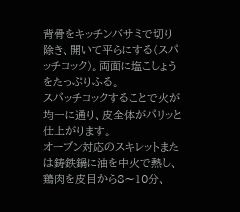背骨をキッチンバサミで切り除き、開いて平らにする(スパッチコック)。両面に塩こしょうをたっぷりふる。
スパッチコックすることで火が均一に通り、皮全体がパリッと仕上がります。
オーブン対応のスキレットまたは鋳鉄鍋に油を中火で熱し、鶏肉を皮目から8〜10分、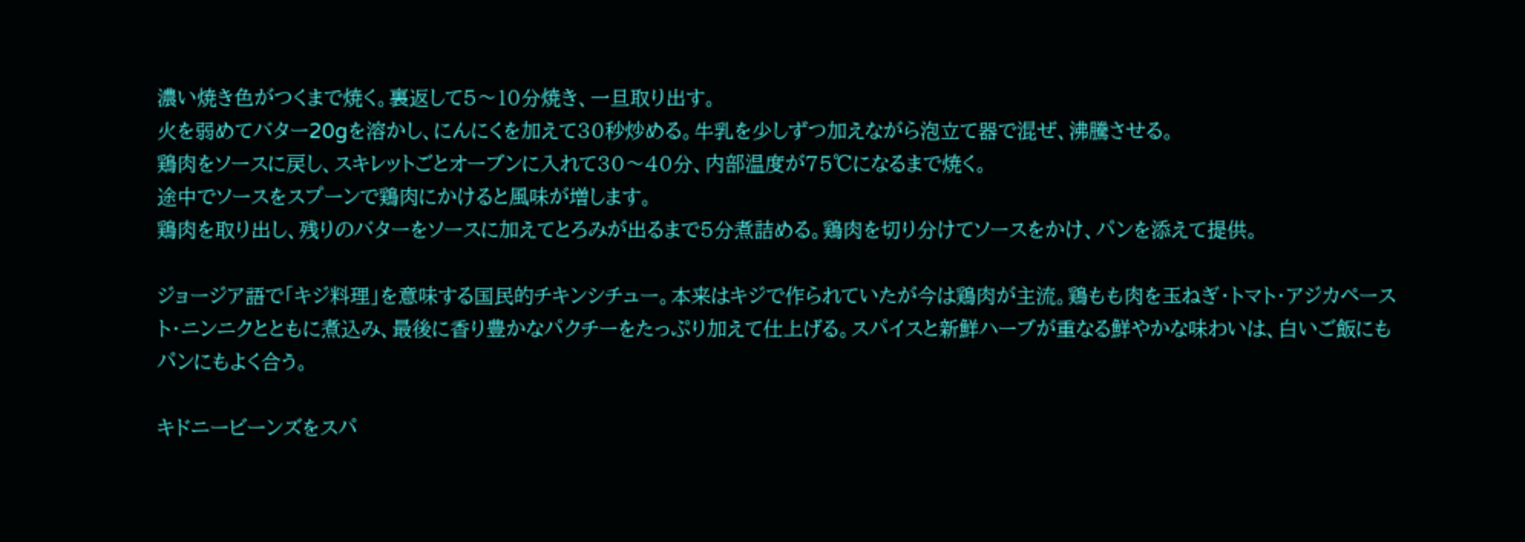濃い焼き色がつくまで焼く。裏返して5〜10分焼き、一旦取り出す。
火を弱めてバター20gを溶かし、にんにくを加えて30秒炒める。牛乳を少しずつ加えながら泡立て器で混ぜ、沸騰させる。
鶏肉をソースに戻し、スキレットごとオーブンに入れて30〜40分、内部温度が75℃になるまで焼く。
途中でソースをスプーンで鶏肉にかけると風味が増します。
鶏肉を取り出し、残りのバターをソースに加えてとろみが出るまで5分煮詰める。鶏肉を切り分けてソースをかけ、パンを添えて提供。

ジョージア語で「キジ料理」を意味する国民的チキンシチュー。本来はキジで作られていたが今は鶏肉が主流。鶏もも肉を玉ねぎ・トマト・アジカペースト・ニンニクとともに煮込み、最後に香り豊かなパクチーをたっぷり加えて仕上げる。スパイスと新鮮ハーブが重なる鮮やかな味わいは、白いご飯にもパンにもよく合う。

キドニービーンズをスパ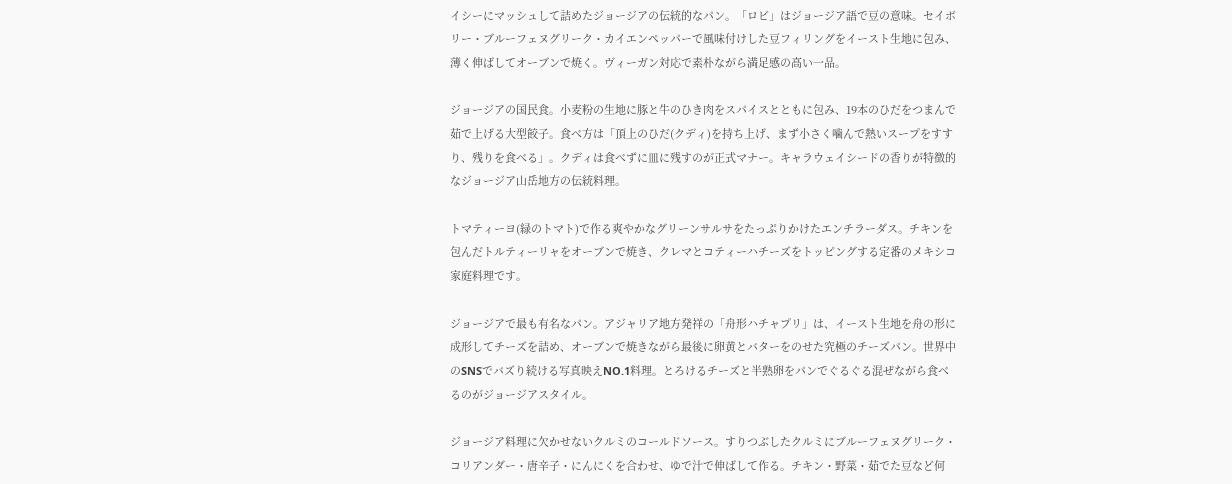イシーにマッシュして詰めたジョージアの伝統的なパン。「ロビ」はジョージア語で豆の意味。セイボリー・ブルーフェヌグリーク・カイエンペッパーで風味付けした豆フィリングをイースト生地に包み、薄く伸ばしてオーブンで焼く。ヴィーガン対応で素朴ながら満足感の高い一品。

ジョージアの国民食。小麦粉の生地に豚と牛のひき肉をスパイスとともに包み、19本のひだをつまんで茹で上げる大型餃子。食べ方は「頂上のひだ(クディ)を持ち上げ、まず小さく噛んで熱いスープをすすり、残りを食べる」。クディは食べずに皿に残すのが正式マナー。キャラウェイシードの香りが特徴的なジョージア山岳地方の伝統料理。

トマティーヨ(緑のトマト)で作る爽やかなグリーンサルサをたっぷりかけたエンチラーダス。チキンを包んだトルティーリャをオーブンで焼き、クレマとコティーハチーズをトッピングする定番のメキシコ家庭料理です。

ジョージアで最も有名なパン。アジャリア地方発祥の「舟形ハチャプリ」は、イースト生地を舟の形に成形してチーズを詰め、オーブンで焼きながら最後に卵黄とバターをのせた究極のチーズパン。世界中のSNSでバズり続ける写真映えNO.1料理。とろけるチーズと半熟卵をパンでぐるぐる混ぜながら食べるのがジョージアスタイル。

ジョージア料理に欠かせないクルミのコールドソース。すりつぶしたクルミにブルーフェヌグリーク・コリアンダー・唐辛子・にんにくを合わせ、ゆで汁で伸ばして作る。チキン・野菜・茹でた豆など何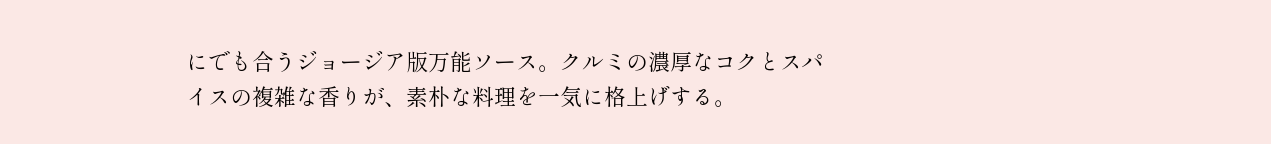にでも合うジョージア版万能ソース。クルミの濃厚なコクとスパイスの複雑な香りが、素朴な料理を一気に格上げする。